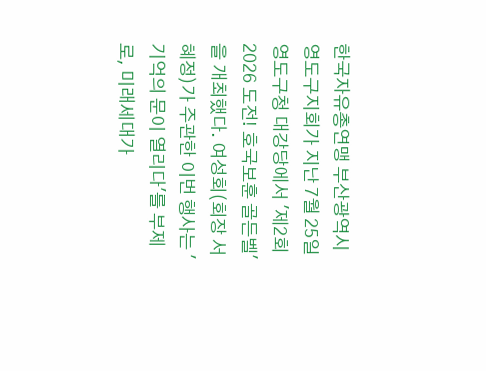한국자유총연맹 부산광역시 영도구지회가 지난 7월 25일 영도구청 대강당에서 '제2회 2026 도전! 호국보훈 골든벨'을 개최했다. 여성회(회장 서혜정)가 주관한 이번 행사는 '기억의 문이 열리다'를 부제로, 미래세대가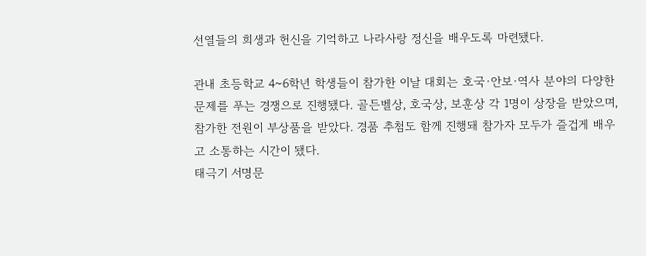선열들의 희생과 헌신을 기억하고 나라사랑 정신을 배우도록 마련됐다.

관내 초등학교 4~6학년 학생들이 참가한 이날 대회는 호국·안보·역사 분야의 다양한 문제를 푸는 경쟁으로 진행됐다. 골든벨상, 호국상, 보훈상 각 1명이 상장을 받았으며, 참가한 전원이 부상품을 받았다. 경품 추첨도 함께 진행돼 참가자 모두가 즐겁게 배우고 소통하는 시간이 됐다.
태극기 서명문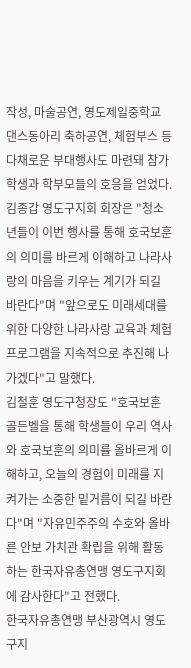작성, 마술공연, 영도제일중학교 댄스동아리 축하공연, 체험부스 등 다채로운 부대행사도 마련돼 참가 학생과 학부모들의 호응을 얻었다.
김종갑 영도구지회 회장은 "청소년들이 이번 행사를 통해 호국보훈의 의미를 바르게 이해하고 나라사랑의 마음을 키우는 계기가 되길 바란다"며 "앞으로도 미래세대를 위한 다양한 나라사랑 교육과 체험 프로그램을 지속적으로 추진해 나가겠다"고 말했다.
김철훈 영도구청장도 "호국보훈 골든벨을 통해 학생들이 우리 역사와 호국보훈의 의미를 올바르게 이해하고, 오늘의 경험이 미래를 지켜가는 소중한 밑거름이 되길 바란다"며 "자유민주주의 수호와 올바른 안보 가치관 확립을 위해 활동하는 한국자유총연맹 영도구지회에 감사한다"고 전했다.
한국자유총연맹 부산광역시 영도구지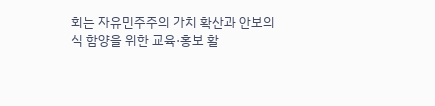회는 자유민주주의 가치 확산과 안보의식 함양을 위한 교육·홍보 활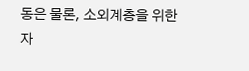동은 물론, 소외계층을 위한 자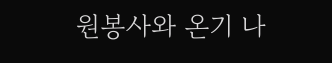원봉사와 온기 나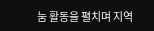눔 활동을 펼치며 지역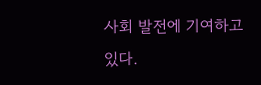사회 발전에 기여하고 있다.